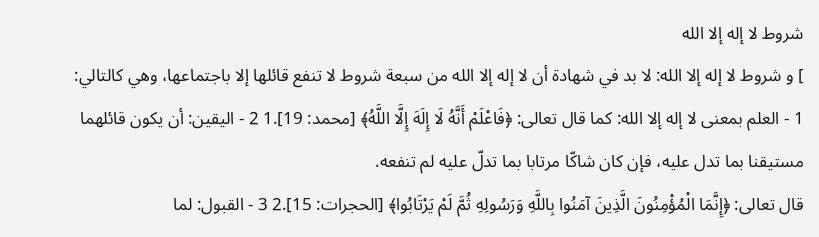شروط لا إله إلا الله
] و شروط لا إله إلا الله: لا بد في شهادة أن لا إله إلا الله من سبعة شروط لا تنفع قائلها إلا باجتماعها، وهي كالتالي: 1 - العلم بمعنى لا إله إلا الله: كما قال تعالى: ﴿فَاعْلَمْ أَنَّهُ لَا إِلَهَ إِلَّا اللَّهُ﴾ [محمد: 19].1 2 - اليقين: أن يكون قائلهما مستيقنا بما تدل عليه، فإن كان شاكّا مرتابا بما تدلّ عليه لم تنفعه.
قال تعالى: ﴿إِنَّمَا الْمُؤْمِنُونَ الَّذِينَ آمَنُوا بِاللَّهِ وَرَسُولِهِ ثُمَّ لَمْ يَرْتَابُوا﴾ [الحجرات: 15].2 3 - القبول: لما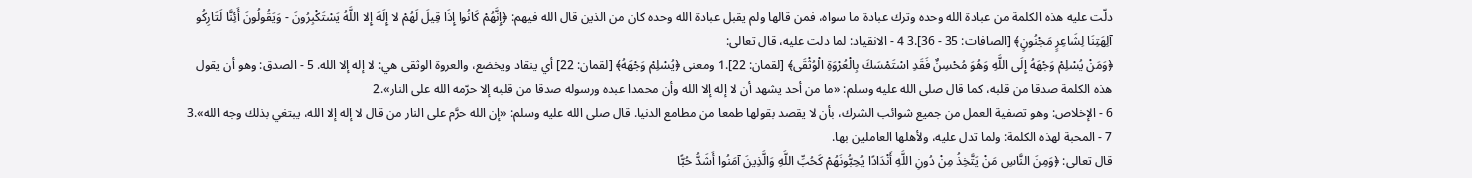دلّت عليه هذه الكلمة من عبادة الله وحده وترك عبادة ما سواه، فمن قالها ولم يقبل عبادة الله وحده كان من الذين قال الله فيهم: ﴿إِنَّهُمْ كَانُوا إِذَا قِيلَ لَهُمْ لا إِلَهَ إِلا اللَّهُ يَسْتَكْبِرُونَ - وَيَقُولُونَ أَئِنَّا لَتَارِكُو آلِهَتِنَا لِشَاعِرٍ مَجْنُونٍ﴾ [الصافات: 35 - 36].3 4 - الانقياد: لما دلت عليه، قال تعالى:
﴿وَمَنْ يُسْلِمْ وَجْهَهُ إِلَى اللَّهِ وَهُوَ مُحْسِنٌ فَقَدِ اسْتَمْسَكَ بِالْعُرْوَةِ الْوُثْقَى﴾ [لقمان: 22].1 ومعنى ﴿يُسْلِمْ وَجْهَهُ﴾ [لقمان: 22] أي ينقاد ويخضع، والعروة الوثقى هي: لا إله إلا الله. 5 - الصدق: وهو أن يقول هذه الكلمة صدقا من قلبه، كما قال صلى الله عليه وسلم: «ما من أحد يشهد أن لا إله إلا الله وأن محمدا عبده ورسوله صدقا من قلبه إلا حرّمه الله على النار».2
6 - الإخلاص: وهو تصفية العمل من جميع شوائب الشرك، بأن لا يقصد بقولها طمعا من مطامع الدنيا. قال صلى الله عليه وسلم: «إن الله حرَّم على النار من قال لا إله إلا الله، يبتغي بذلك وجه الله».3
7 - المحبة لهذه الكلمة: ولما تدل عليه، ولأهلها العاملين بها.
قال تعالى: ﴿وَمِنَ النَّاسِ مَنْ يَتَّخِذُ مِنْ دُونِ اللَّهِ أَنْدَادًا يُحِبُّونَهُمْ كَحُبِّ اللَّهِ وَالَّذِينَ آمَنُوا أَشَدُّ حُبًّا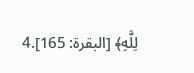لِلَّهِ﴾ [البقرة: 165].4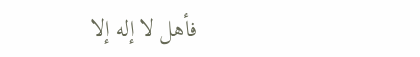فأهل لا إله إلا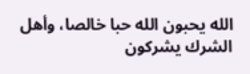الله يحبون الله حبا خالصا، وأهل الشرك يشركون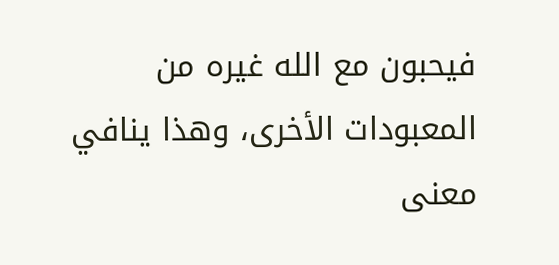فيحبون مع الله غيره من المعبودات الأخرى، وهذا ينافي معنى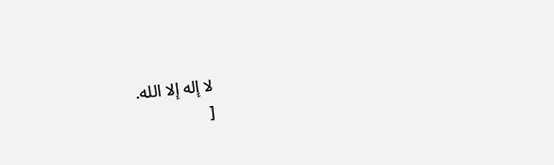لا إله إلا الله.
[